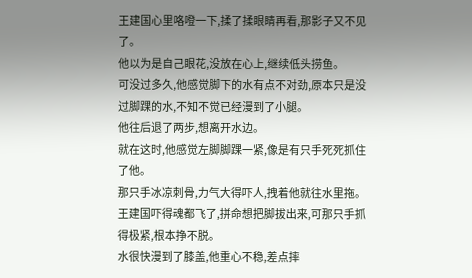王建国心里咯噔一下,揉了揉眼睛再看,那影子又不见了。
他以为是自己眼花,没放在心上,继续低头捞鱼。
可没过多久,他感觉脚下的水有点不对劲,原本只是没过脚踝的水,不知不觉已经漫到了小腿。
他往后退了两步,想离开水边。
就在这时,他感觉左脚脚踝一紧,像是有只手死死抓住了他。
那只手冰凉刺骨,力气大得吓人,拽着他就往水里拖。
王建国吓得魂都飞了,拼命想把脚拔出来,可那只手抓得极紧,根本挣不脱。
水很快漫到了膝盖,他重心不稳,差点摔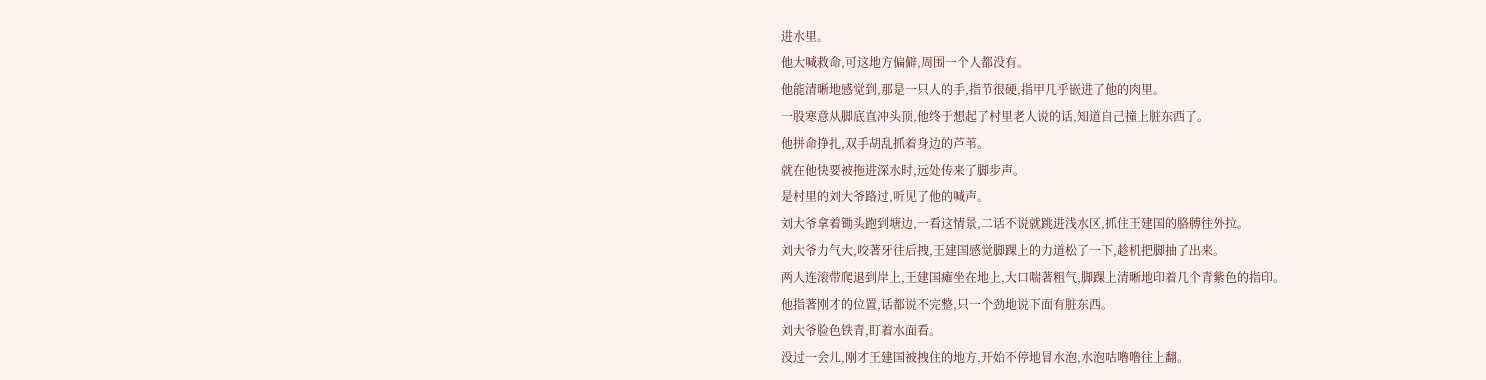进水里。
他大喊救命,可这地方偏僻,周围一个人都没有。
他能清晰地感觉到,那是一只人的手,指节很硬,指甲几乎嵌进了他的肉里。
一股寒意从脚底直冲头顶,他终于想起了村里老人说的话,知道自己撞上脏东西了。
他拼命挣扎,双手胡乱抓着身边的芦苇。
就在他快要被拖进深水时,远处传来了脚步声。
是村里的刘大爷路过,听见了他的喊声。
刘大爷拿着锄头跑到塘边,一看这情景,二话不说就跳进浅水区,抓住王建国的胳膊往外拉。
刘大爷力气大,咬著牙往后拽,王建国感觉脚踝上的力道松了一下,趁机把脚抽了出来。
两人连滚带爬退到岸上,王建国瘫坐在地上,大口喘著粗气,脚踝上清晰地印着几个青紫色的指印。
他指著刚才的位置,话都说不完整,只一个劲地说下面有脏东西。
刘大爷脸色铁青,盯着水面看。
没过一会儿,刚才王建国被拽住的地方,开始不停地冒水泡,水泡咕噜噜往上翻。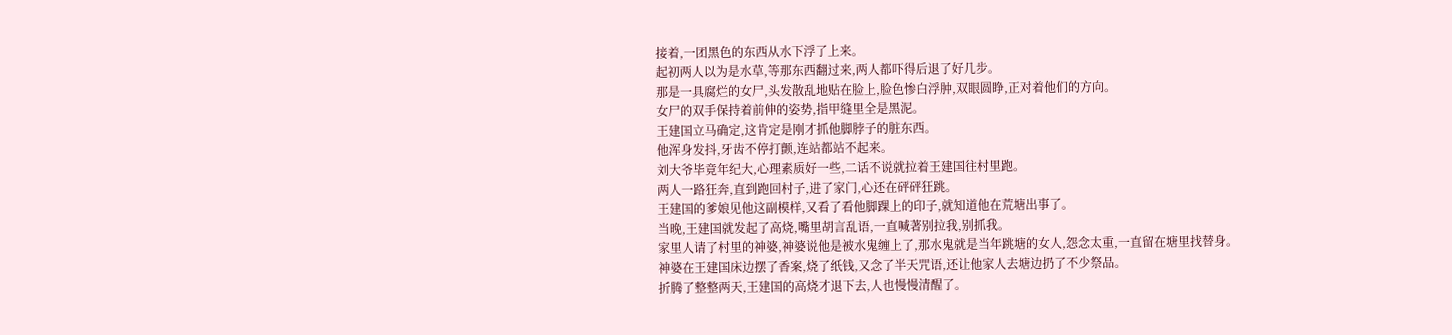接着,一团黑色的东西从水下浮了上来。
起初两人以为是水草,等那东西翻过来,两人都吓得后退了好几步。
那是一具腐烂的女尸,头发散乱地贴在脸上,脸色惨白浮肿,双眼圆睁,正对着他们的方向。
女尸的双手保持着前伸的姿势,指甲缝里全是黑泥。
王建国立马确定,这肯定是刚才抓他脚脖子的脏东西。
他浑身发抖,牙齿不停打颤,连站都站不起来。
刘大爷毕竟年纪大,心理素质好一些,二话不说就拉着王建国往村里跑。
两人一路狂奔,直到跑回村子,进了家门,心还在砰砰狂跳。
王建国的爹娘见他这副模样,又看了看他脚踝上的印子,就知道他在荒塘出事了。
当晚,王建国就发起了高烧,嘴里胡言乱语,一直喊著别拉我,别抓我。
家里人请了村里的神婆,神婆说他是被水鬼缠上了,那水鬼就是当年跳塘的女人,怨念太重,一直留在塘里找替身。
神婆在王建国床边摆了香案,烧了纸钱,又念了半天咒语,还让他家人去塘边扔了不少祭品。
折腾了整整两天,王建国的高烧才退下去,人也慢慢清醒了。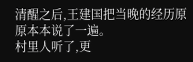清醒之后,王建国把当晚的经历原原本本说了一遍。
村里人听了,更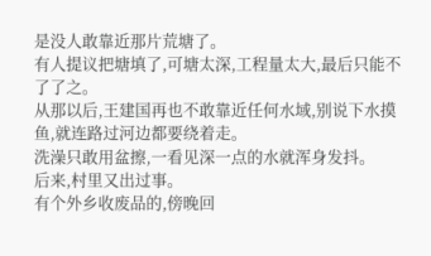是没人敢靠近那片荒塘了。
有人提议把塘填了,可塘太深,工程量太大,最后只能不了了之。
从那以后,王建国再也不敢靠近任何水域,别说下水摸鱼,就连路过河边都要绕着走。
洗澡只敢用盆擦,一看见深一点的水就浑身发抖。
后来,村里又出过事。
有个外乡收废品的,傍晚回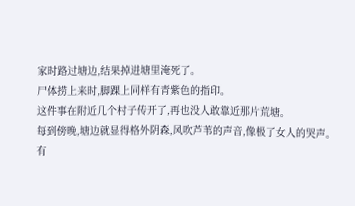家时路过塘边,结果掉进塘里淹死了。
尸体捞上来时,脚踝上同样有青紫色的指印。
这件事在附近几个村子传开了,再也没人敢靠近那片荒塘。
每到傍晚,塘边就显得格外阴森,风吹芦苇的声音,像极了女人的哭声。
有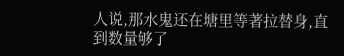人说,那水鬼还在塘里等著拉替身,直到数量够了